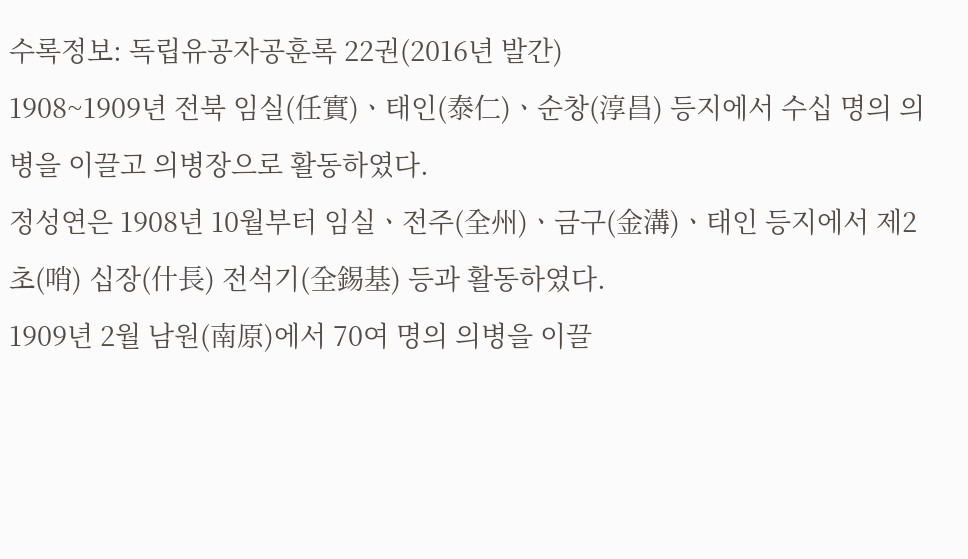수록정보: 독립유공자공훈록 22권(2016년 발간)
1908~1909년 전북 임실(任實)ㆍ태인(泰仁)ㆍ순창(淳昌) 등지에서 수십 명의 의병을 이끌고 의병장으로 활동하였다.
정성연은 1908년 10월부터 임실ㆍ전주(全州)ㆍ금구(金溝)ㆍ태인 등지에서 제2초(哨) 십장(什長) 전석기(全錫基) 등과 활동하였다.
1909년 2월 남원(南原)에서 70여 명의 의병을 이끌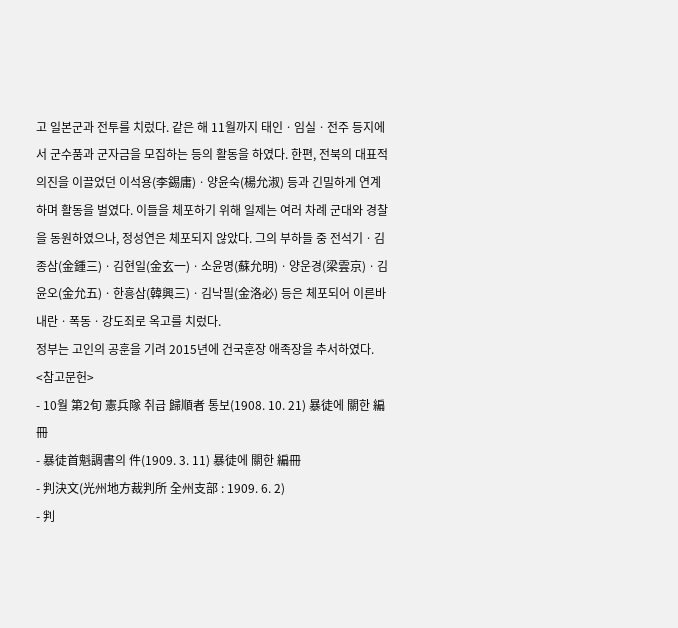고 일본군과 전투를 치렀다. 같은 해 11월까지 태인ㆍ임실ㆍ전주 등지에서 군수품과 군자금을 모집하는 등의 활동을 하였다. 한편, 전북의 대표적 의진을 이끌었던 이석용(李錫庸)ㆍ양윤숙(楊允淑) 등과 긴밀하게 연계하며 활동을 벌였다. 이들을 체포하기 위해 일제는 여러 차례 군대와 경찰을 동원하였으나, 정성연은 체포되지 않았다. 그의 부하들 중 전석기ㆍ김종삼(金鍾三)ㆍ김현일(金玄一)ㆍ소윤명(蘇允明)ㆍ양운경(梁雲京)ㆍ김윤오(金允五)ㆍ한흥삼(韓興三)ㆍ김낙필(金洛必) 등은 체포되어 이른바 내란ㆍ폭동ㆍ강도죄로 옥고를 치렀다.
정부는 고인의 공훈을 기려 2015년에 건국훈장 애족장을 추서하였다.
<참고문헌>
- 10월 第2旬 憲兵隊 취급 歸順者 통보(1908. 10. 21) 暴徒에 關한 編冊
- 暴徒首魁調書의 件(1909. 3. 11) 暴徒에 關한 編冊
- 判決文(光州地方裁判所 全州支部 : 1909. 6. 2)
- 判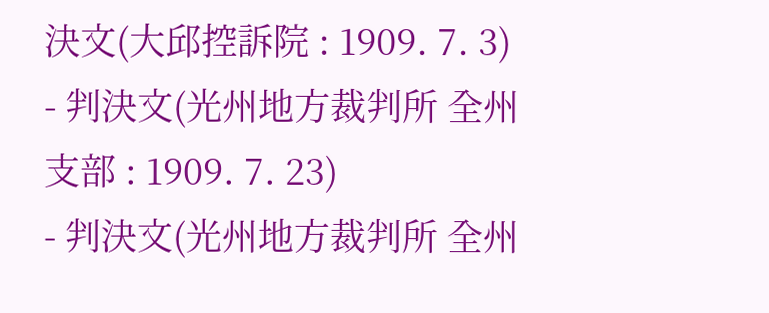決文(大邱控訴院 : 1909. 7. 3)
- 判決文(光州地方裁判所 全州支部 : 1909. 7. 23)
- 判決文(光州地方裁判所 全州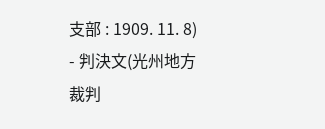支部 : 1909. 11. 8)
- 判決文(光州地方裁判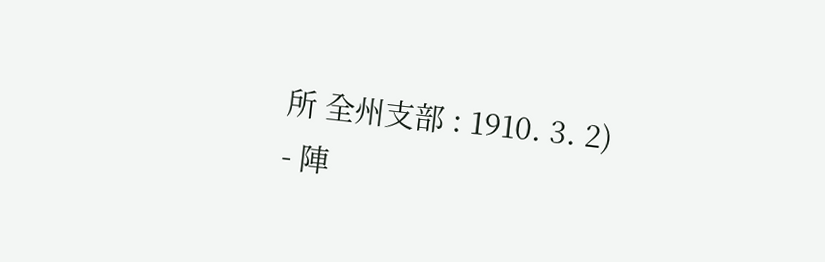所 全州支部 : 1910. 3. 2)
- 陣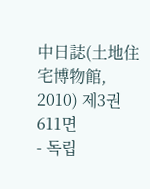中日誌(土地住宅博物館, 2010) 제3권 611면
- 독립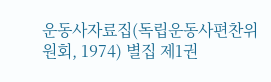운동사자료집(독립운동사편찬위원회, 1974) 별집 제1권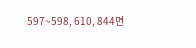597~598, 610, 844면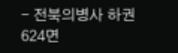- 전북의병사 하권 624면